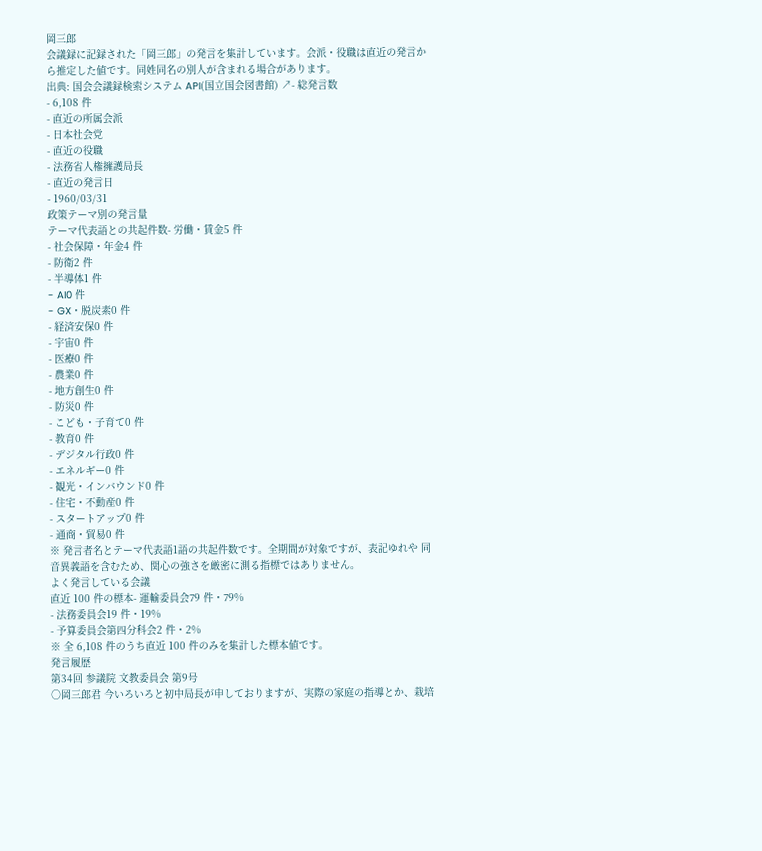岡三郎
会議録に記録された「岡三郎」の発言を集計しています。会派・役職は直近の発言から推定した値です。同姓同名の別人が含まれる場合があります。
出典: 国会会議録検索システム API(国立国会図書館) ↗- 総発言数
- 6,108 件
- 直近の所属会派
- 日本社会党
- 直近の役職
- 法務省人権擁護局長
- 直近の発言日
- 1960/03/31
政策テーマ別の発言量
テーマ代表語との共起件数- 労働・賃金5 件
- 社会保障・年金4 件
- 防衛2 件
- 半導体1 件
- AI0 件
- GX・脱炭素0 件
- 経済安保0 件
- 宇宙0 件
- 医療0 件
- 農業0 件
- 地方創生0 件
- 防災0 件
- こども・子育て0 件
- 教育0 件
- デジタル行政0 件
- エネルギー0 件
- 観光・インバウンド0 件
- 住宅・不動産0 件
- スタートアップ0 件
- 通商・貿易0 件
※ 発言者名とテーマ代表語1語の共起件数です。全期間が対象ですが、表記ゆれや 同音異義語を含むため、関心の強さを厳密に測る指標ではありません。
よく発言している会議
直近 100 件の標本- 運輸委員会79 件・79%
- 法務委員会19 件・19%
- 予算委員会第四分科会2 件・2%
※ 全 6,108 件のうち直近 100 件のみを集計した標本値です。
発言履歴
第34回 参議院 文教委員会 第9号
○岡三郎君 今いろいろと初中局長が申しておりますが、実際の家庭の指導とか、栽培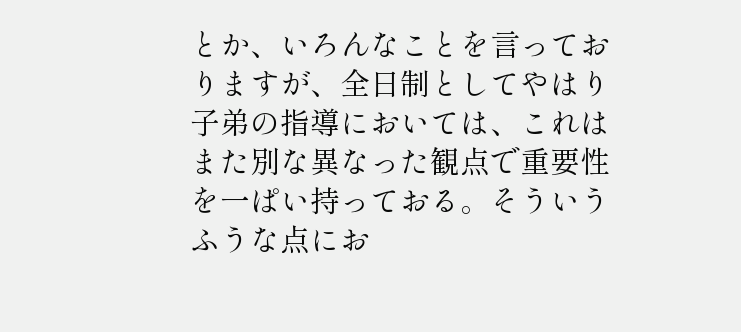とか、いろんなことを言っておりますが、全日制としてやはり子弟の指導においては、これはまた別な異なった観点で重要性を一ぱい持っておる。そういうふうな点にお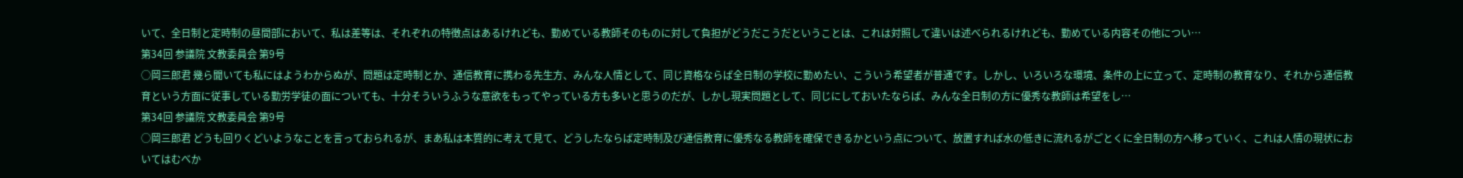いて、全日制と定時制の昼間部において、私は差等は、それぞれの特徴点はあるけれども、勤めている教師そのものに対して負担がどうだこうだということは、これは対照して違いは述べられるけれども、勤めている内容その他につい…
第34回 参議院 文教委員会 第9号
○岡三郎君 幾ら聞いても私にはようわからぬが、問題は定時制とか、通信教育に携わる先生方、みんな人情として、同じ資格ならば全日制の学校に勤めたい、こういう希望者が普通です。しかし、いろいろな環境、条件の上に立って、定時制の教育なり、それから通信教育という方面に従事している勤労学徒の面についても、十分そういうふうな意欲をもってやっている方も多いと思うのだが、しかし現実問題として、同じにしておいたならば、みんな全日制の方に優秀な教師は希望をし…
第34回 参議院 文教委員会 第9号
○岡三郎君 どうも回りくどいようなことを言っておられるが、まあ私は本質的に考えて見て、どうしたならば定時制及び通信教育に優秀なる教師を確保できるかという点について、放置すれば水の低きに流れるがごとくに全日制の方へ移っていく、これは人情の現状においてはむべか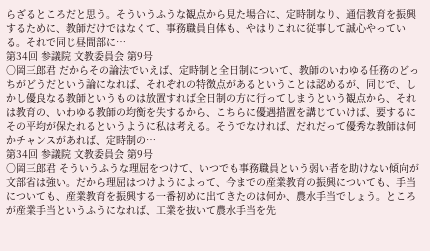らざるところだと思う。そういうふうな観点から見た場合に、定時制なり、通信教育を振興するために、教師だけではなくて、事務職員自体も、やはりこれに従事して誠心やっている。それで同じ昼間部に…
第34回 参議院 文教委員会 第9号
○岡三郎君 だからその論法でいえば、定時制と全日制について、教師のいわゆる任務のどっちがどうだという論になれば、それぞれの特徴点があるということは認めるが、同じで、しかし優良なる教師というものは放置すれば全日制の方に行ってしまうという観点から、それは教育の、いわゆる教師の均衡を失するから、こちらに優遇措置を講じていけば、要するにその平均が保たれるというように私は考える。そうでなければ、だれだって優秀な教師は何かチャンスがあれば、定時制の…
第34回 参議院 文教委員会 第9号
○岡三郎君 そういうふうな理屈をつけて、いつでも事務職員という弱い者を助けない傾向が文部省は強い。だから理屈はつけようによって、今までの産業教育の振興についても、手当についても、産業教育を振興する一番初めに出てきたのは何か、農水手当でしょう。ところが産業手当というふうになれば、工業を抜いて農水手当を先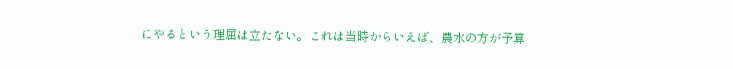にやるという理屈は立たない。これは当時からいえば、農水の方が予算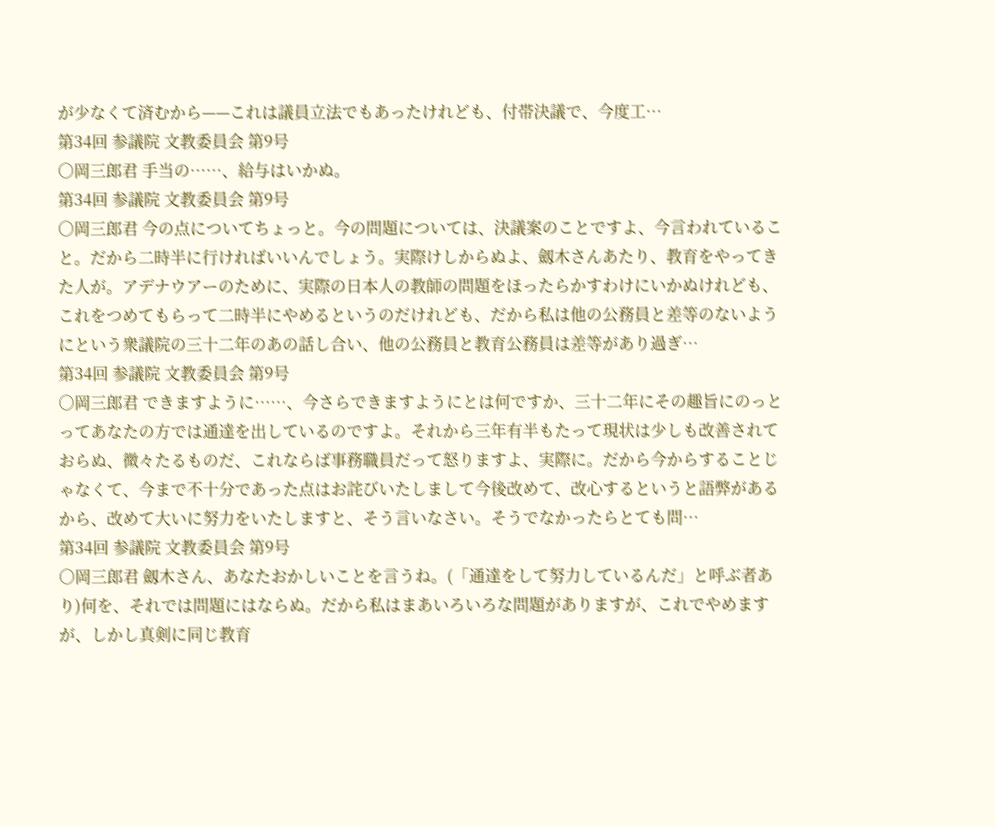が少なくて済むから——これは議員立法でもあったけれども、付帯決議で、今度工…
第34回 参議院 文教委員会 第9号
○岡三郎君 手当の……、給与はいかぬ。
第34回 参議院 文教委員会 第9号
○岡三郎君 今の点についてちょっと。今の問題については、決議案のことですよ、今言われていること。だから二時半に行ければいいんでしょう。実際けしからぬよ、劔木さんあたり、教育をやってきた人が。アデナウアーのために、実際の日本人の教師の問題をほったらかすわけにいかぬけれども、これをつめてもらって二時半にやめるというのだけれども、だから私は他の公務員と差等のないようにという衆議院の三十二年のあの話し合い、他の公務員と教育公務員は差等があり過ぎ…
第34回 参議院 文教委員会 第9号
○岡三郎君 できますように……、今さらできますようにとは何ですか、三十二年にその趣旨にのっとってあなたの方では通達を出しているのですよ。それから三年有半もたって現状は少しも改善されておらぬ、微々たるものだ、これならば事務職員だって怒りますよ、実際に。だから今からすることじゃなくて、今まで不十分であった点はお詫びいたしまして今後改めて、改心するというと語弊があるから、改めて大いに努力をいたしますと、そう言いなさい。そうでなかったらとても問…
第34回 参議院 文教委員会 第9号
○岡三郎君 劔木さん、あなたおかしいことを言うね。(「通達をして努力しているんだ」と呼ぶ者あり)何を、それでは問題にはならぬ。だから私はまあいろいろな問題がありますが、これでやめますが、しかし真剣に同じ教育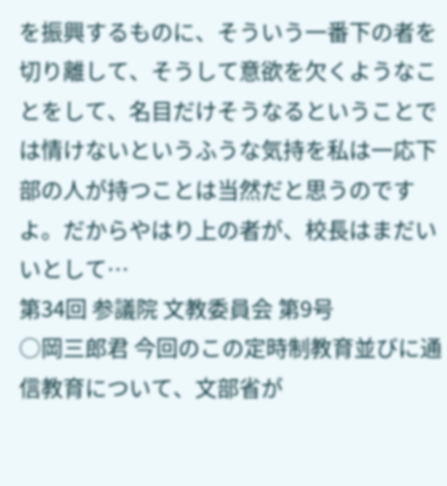を振興するものに、そういう一番下の者を切り離して、そうして意欲を欠くようなことをして、名目だけそうなるということでは情けないというふうな気持を私は一応下部の人が持つことは当然だと思うのですよ。だからやはり上の者が、校長はまだいいとして…
第34回 参議院 文教委員会 第9号
○岡三郎君 今回のこの定時制教育並びに通信教育について、文部省が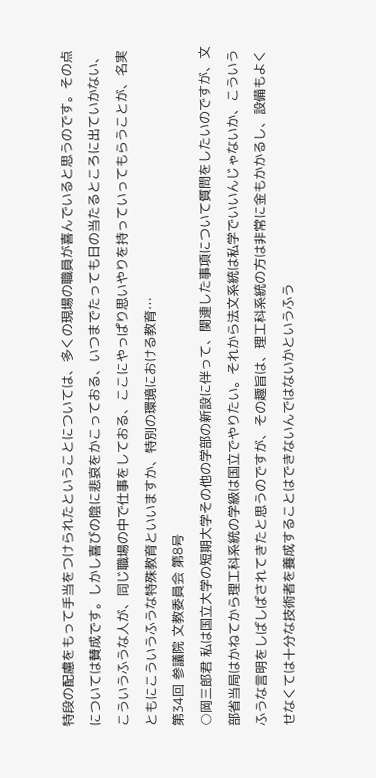特段の配慮をもって手当をつけられたということについては、多くの現場の職員が喜んでいると思うのです。その点については賛成です。しかし喜びの陰に悲哀をかこっておる、いつまでたっても日の当たるところに出ていかない、こういうふうな人が、同じ職場の中で仕事をしておる、ここにやっぱり思いやりを持っていってもらうことが、名実ともにこういうふうな特殊教育といいますか、特別の環境における教育…
第34回 参議院 文教委員会 第8号
○岡三郎君 私は国立大学の短期大学その他の学部の新設に伴って、関連した事項について質問をしたいのですが、文部省当局はかねてから理工科系統の学級は国立でやりたい。それから法文系統は私学でいいんじゃないか、こういうふうな言明をしばしばされてきたと思うのですが、その趣旨は、理工科系統の方は非常に金もかかるし、設備もよくせなくては十分な技術者を養成することはできないんではないかというふう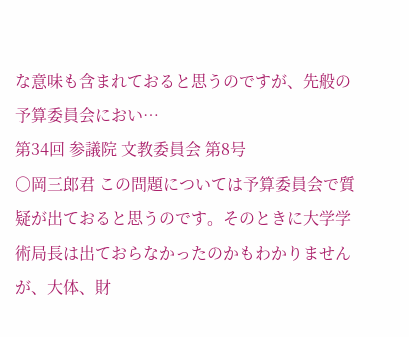な意味も含まれておると思うのですが、先般の予算委員会におい…
第34回 参議院 文教委員会 第8号
○岡三郎君 この問題については予算委員会で質疑が出ておると思うのです。そのときに大学学術局長は出ておらなかったのかもわかりませんが、大体、財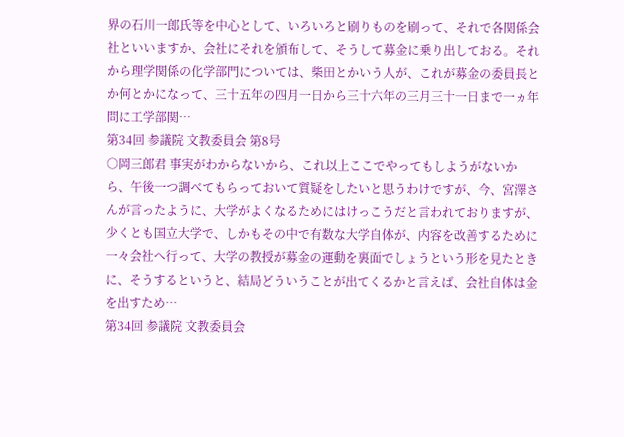界の石川一郎氏等を中心として、いろいろと刷りものを刷って、それで各関係会社といいますか、会社にそれを頒布して、そうして募金に乗り出しておる。それから理学関係の化学部門については、柴田とかいう人が、これが募金の委員長とか何とかになって、三十五年の四月一日から三十六年の三月三十一日まで一ヵ年問に工学部関…
第34回 参議院 文教委員会 第8号
○岡三郎君 事実がわからないから、これ以上ここでやってもしようがないから、午後一つ調べてもらっておいて質疑をしたいと思うわけですが、今、宮澤さんが言ったように、大学がよくなるためにはけっこうだと言われておりますが、少くとも国立大学で、しかもその中で有数な大学自体が、内容を改善するために一々会社へ行って、大学の教授が募金の運動を裏面でしょうという形を見たときに、そうするというと、結局どういうことが出てくるかと言えば、会社自体は金を出すため…
第34回 参議院 文教委員会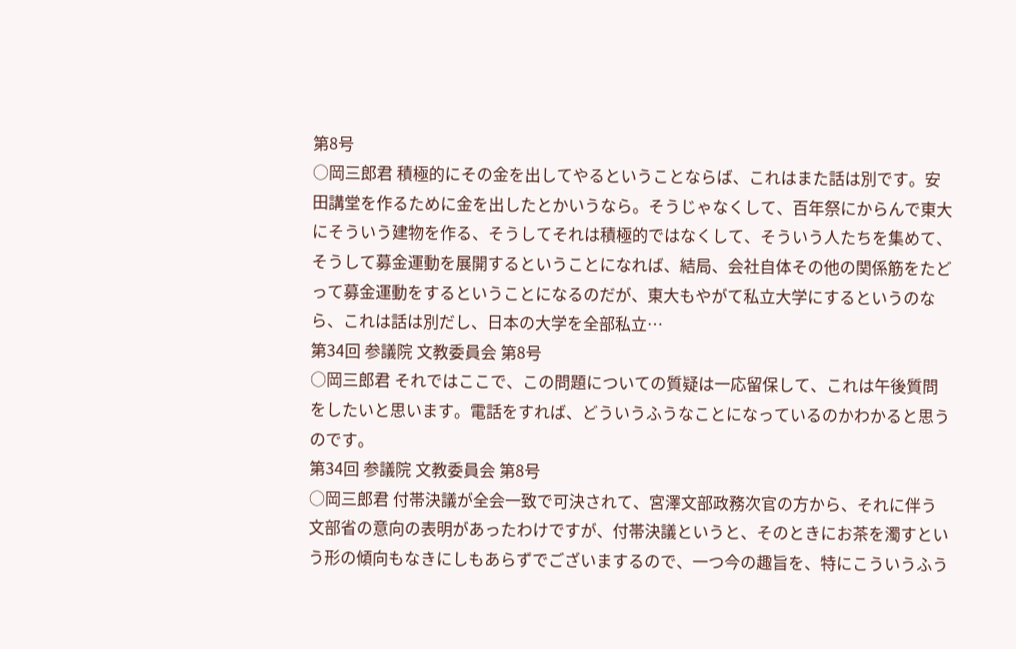第8号
○岡三郎君 積極的にその金を出してやるということならば、これはまた話は別です。安田講堂を作るために金を出したとかいうなら。そうじゃなくして、百年祭にからんで東大にそういう建物を作る、そうしてそれは積極的ではなくして、そういう人たちを集めて、そうして募金運動を展開するということになれば、結局、会社自体その他の関係筋をたどって募金運動をするということになるのだが、東大もやがて私立大学にするというのなら、これは話は別だし、日本の大学を全部私立…
第34回 参議院 文教委員会 第8号
○岡三郎君 それではここで、この問題についての質疑は一応留保して、これは午後質問をしたいと思います。電話をすれば、どういうふうなことになっているのかわかると思うのです。
第34回 参議院 文教委員会 第8号
○岡三郎君 付帯決議が全会一致で可決されて、宮澤文部政務次官の方から、それに伴う文部省の意向の表明があったわけですが、付帯決議というと、そのときにお茶を濁すという形の傾向もなきにしもあらずでございまするので、一つ今の趣旨を、特にこういうふう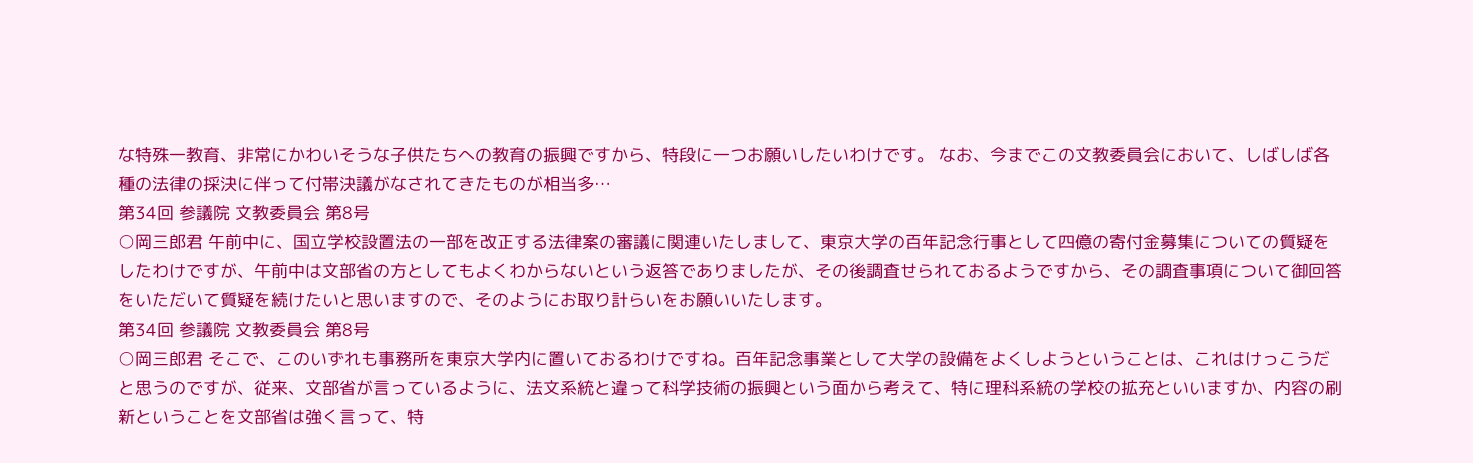な特殊一教育、非常にかわいそうな子供たちへの教育の振興ですから、特段に一つお願いしたいわけです。 なお、今までこの文教委員会において、しばしば各種の法律の採決に伴って付帯決議がなされてきたものが相当多…
第34回 参議院 文教委員会 第8号
○岡三郎君 午前中に、国立学校設置法の一部を改正する法律案の審議に関連いたしまして、東京大学の百年記念行事として四億の寄付金募集についての質疑をしたわけですが、午前中は文部省の方としてもよくわからないという返答でありましたが、その後調査せられておるようですから、その調査事項について御回答をいただいて質疑を続けたいと思いますので、そのようにお取り計らいをお願いいたします。
第34回 参議院 文教委員会 第8号
○岡三郎君 そこで、このいずれも事務所を東京大学内に置いておるわけですね。百年記念事業として大学の設備をよくしようということは、これはけっこうだと思うのですが、従来、文部省が言っているように、法文系統と違って科学技術の振興という面から考えて、特に理科系統の学校の拡充といいますか、内容の刷新ということを文部省は強く言って、特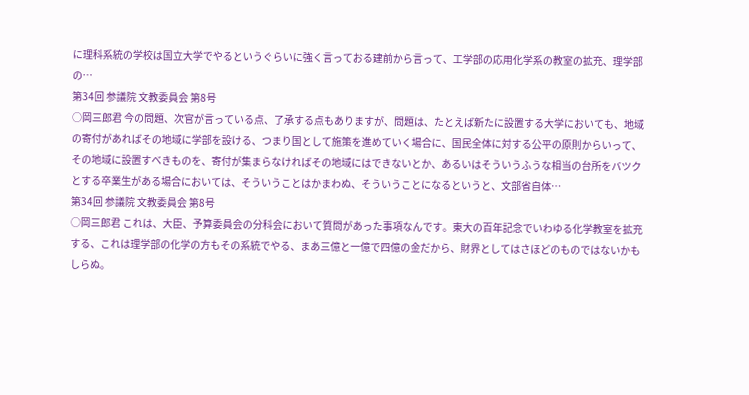に理科系統の学校は国立大学でやるというぐらいに強く言っておる建前から言って、工学部の応用化学系の教室の拡充、理学部の…
第34回 参議院 文教委員会 第8号
○岡三郎君 今の問題、次官が言っている点、了承する点もありますが、問題は、たとえば新たに設置する大学においても、地域の寄付があればその地域に学部を設ける、つまり国として施策を進めていく場合に、国民全体に対する公平の原則からいって、その地域に設置すべきものを、寄付が集まらなければその地域にはできないとか、あるいはそういうふうな相当の台所をバツクとする卒業生がある場合においては、そういうことはかまわぬ、そういうことになるというと、文部省自体…
第34回 参議院 文教委員会 第8号
○岡三郎君 これは、大臣、予算委員会の分科会において質問があった事項なんです。東大の百年記念でいわゆる化学教室を拡充する、これは理学部の化学の方もその系統でやる、まあ三億と一億で四億の金だから、財界としてはさほどのものではないかもしらぬ。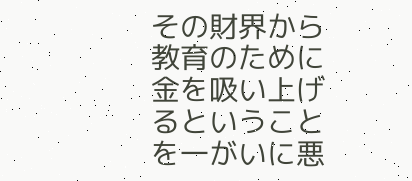その財界から教育のために金を吸い上げるということを一がいに悪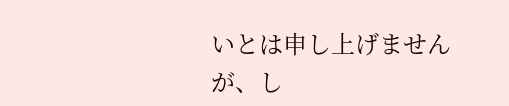いとは申し上げませんが、し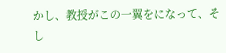かし、教授がこの一翼をになって、そし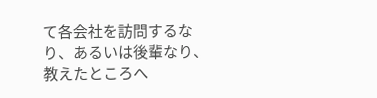て各会社を訪問するなり、あるいは後輩なり、教えたところへ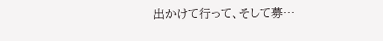出かけて行って、そして募…